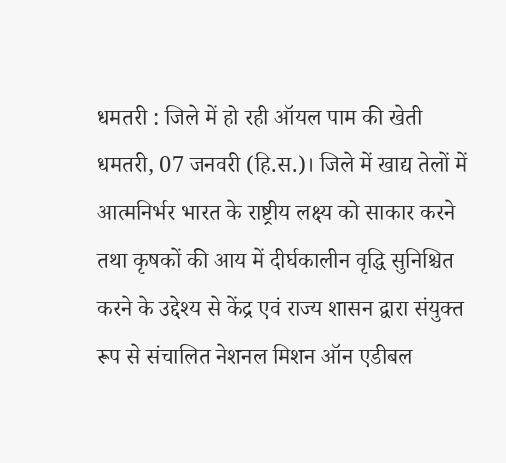धमतरी : जिले में हो रही ऑयल पाम की खेती
धमतरी, 07 जनवरी (हि.स.)। जिले में खाद्य तेलों में आत्मनिर्भर भारत के राष्ट्रीय लक्ष्य को साकार करने तथा कृषकों की आय में दीर्घकालीन वृद्धि सुनिश्चित करने के उद्देश्य से केंद्र एवं राज्य शासन द्वारा संयुक्त रूप से संचालित नेशनल मिशन ऑन एडीबल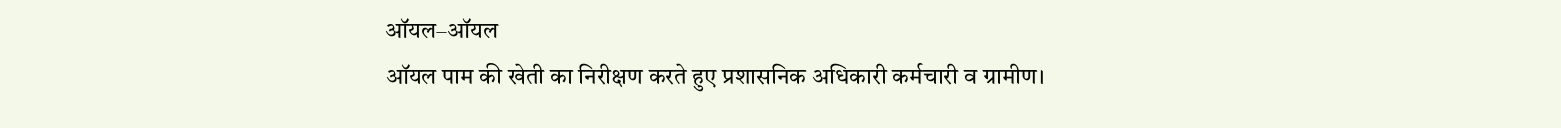ऑयल–ऑयल
ऑयल पाम की खेती का निरीक्षण करते हुए प्रशासनिक अधिकारी कर्मचारी व ग्रामीण।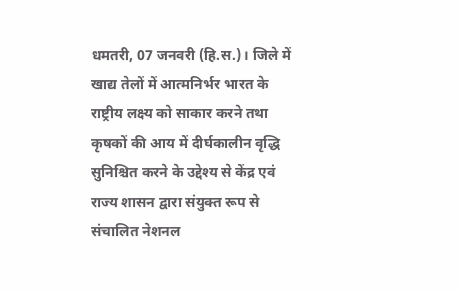धमतरी, 07 जनवरी (हि.स.)। जिले में खाद्य तेलों में आत्मनिर्भर भारत के राष्ट्रीय लक्ष्य को साकार करने तथा कृषकों की आय में दीर्घकालीन वृद्धि सुनिश्चित करने के उद्देश्य से केंद्र एवं राज्य शासन द्वारा संयुक्त रूप से संचालित नेशनल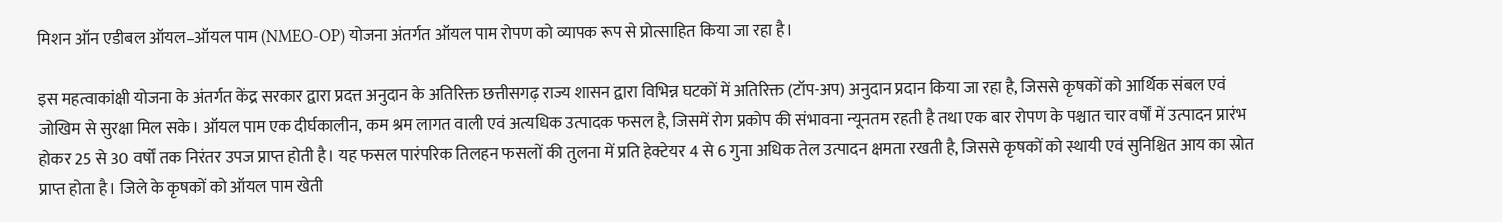मिशन ऑन एडीबल ऑयल–ऑयल पाम (NMEO-OP) योजना अंतर्गत ऑयल पाम रोपण को व्यापक रूप से प्रोत्साहित किया जा रहा है।

इस महत्वाकांक्षी योजना के अंतर्गत केंद्र सरकार द्वारा प्रदत्त अनुदान के अतिरिक्त छत्तीसगढ़ राज्य शासन द्वारा विभिन्न घटकों में अतिरिक्त (टॉप-अप) अनुदान प्रदान किया जा रहा है, जिससे कृषकों को आर्थिक संबल एवं जोखिम से सुरक्षा मिल सके। ऑयल पाम एक दीर्घकालीन, कम श्रम लागत वाली एवं अत्यधिक उत्पादक फसल है, जिसमें रोग प्रकोप की संभावना न्यूनतम रहती है तथा एक बार रोपण के पश्चात चार वर्षों में उत्पादन प्रारंभ होकर 25 से 30 वर्षों तक निरंतर उपज प्राप्त होती है। यह फसल पारंपरिक तिलहन फसलों की तुलना में प्रति हेक्टेयर 4 से 6 गुना अधिक तेल उत्पादन क्षमता रखती है, जिससे कृषकों को स्थायी एवं सुनिश्चित आय का स्रोत प्राप्त होता है। जिले के कृषकों को ऑयल पाम खेती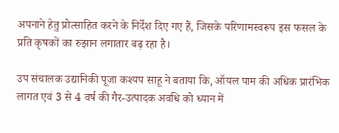अपनाने हेतु प्रोत्साहित करने के निर्देश दिए गए हैं, जिसके परिणामस्वरूप इस फसल के प्रति कृषकों का रुझान लगातार बढ़ रहा है।

उप संचालक उद्यानिकी पूजा कश्यप साहू ने बताया कि, ऑयल पाम की अधिक प्रारंभिक लागत एवं 3 से 4 वर्ष की गैर-उत्पादक अवधि को ध्यान में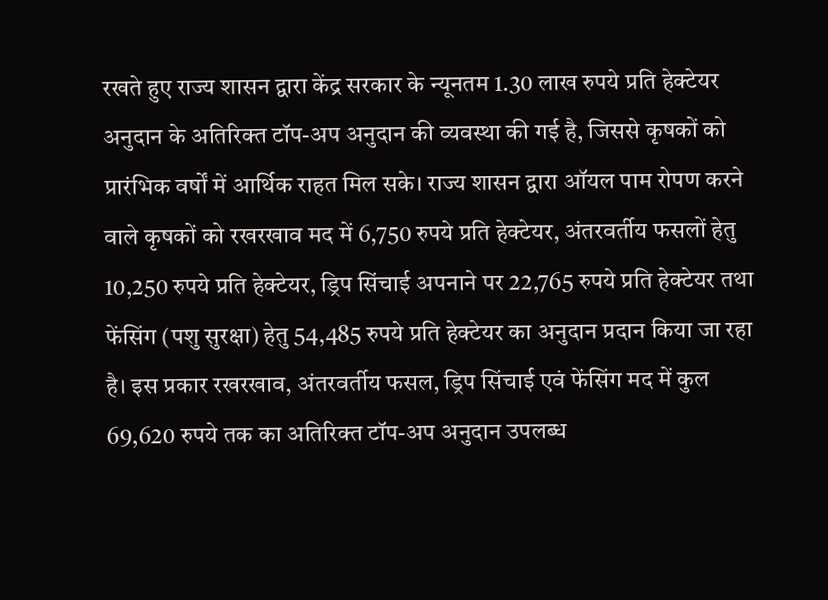रखते हुए राज्य शासन द्वारा केंद्र सरकार के न्यूनतम 1.30 लाख रुपये प्रति हेक्टेयर अनुदान के अतिरिक्त टॉप-अप अनुदान की व्यवस्था की गई है, जिससे कृषकों को प्रारंभिक वर्षों में आर्थिक राहत मिल सके। राज्य शासन द्वारा ऑयल पाम रोपण करने वाले कृषकों को रखरखाव मद में 6,750 रुपये प्रति हेक्टेयर, अंतरवर्तीय फसलों हेतु 10,250 रुपये प्रति हेक्टेयर, ड्रिप सिंचाई अपनाने पर 22,765 रुपये प्रति हेक्टेयर तथा फेंसिंग (पशु सुरक्षा) हेतु 54,485 रुपये प्रति हेक्टेयर का अनुदान प्रदान किया जा रहा है। इस प्रकार रखरखाव, अंतरवर्तीय फसल, ड्रिप सिंचाई एवं फेंसिंग मद में कुल 69,620 रुपये तक का अतिरिक्त टॉप-अप अनुदान उपलब्ध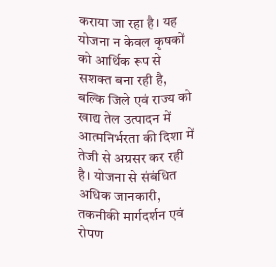कराया जा रहा है। यह योजना न केवल कृषकों को आर्थिक रूप से सशक्त बना रही है, बल्कि जिले एवं राज्य को खाद्य तेल उत्पादन में आत्मनिर्भरता की दिशा में तेजी से अग्रसर कर रही है। योजना से संबंधित अधिक जानकारी, तकनीकी मार्गदर्शन एवं रोपण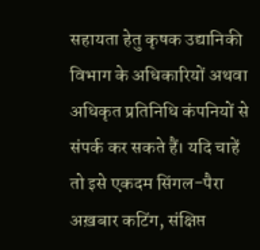सहायता हेतु कृषक उद्यानिकी विभाग के अधिकारियों अथवा अधिकृत प्रतिनिधि कंपनियों से संपर्क कर सकते हैं। यदि चाहें तो इसे एकदम सिंगल-पैरा अख़बार कटिंग, संक्षिप्त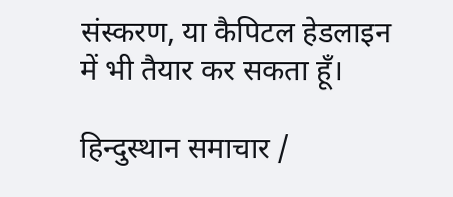संस्करण, या कैपिटल हेडलाइन में भी तैयार कर सकता हूँ।

हिन्दुस्थान समाचार /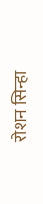रोशन सिन्हा